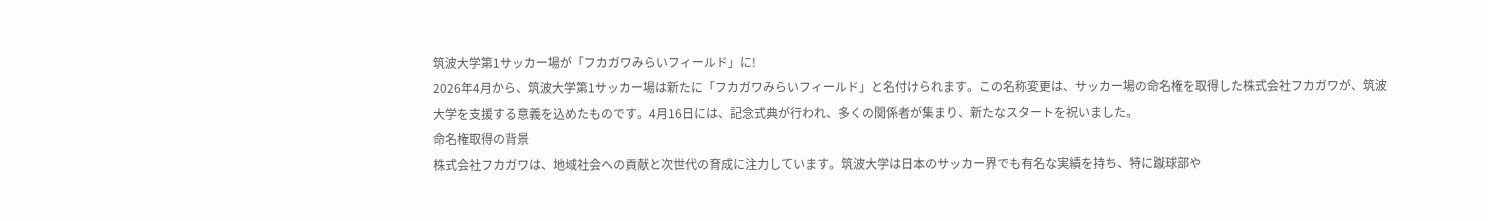筑波大学第1サッカー場が「フカガワみらいフィールド」に!
2026年4月から、筑波大学第1サッカー場は新たに「フカガワみらいフィールド」と名付けられます。この名称変更は、サッカー場の命名権を取得した株式会社フカガワが、筑波大学を支援する意義を込めたものです。4月16日には、記念式典が行われ、多くの関係者が集まり、新たなスタートを祝いました。
命名権取得の背景
株式会社フカガワは、地域社会への貢献と次世代の育成に注力しています。筑波大学は日本のサッカー界でも有名な実績を持ち、特に蹴球部や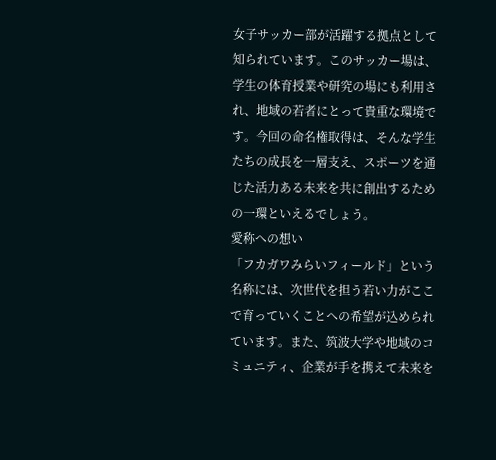女子サッカー部が活躍する拠点として知られています。このサッカー場は、学生の体育授業や研究の場にも利用され、地域の若者にとって貴重な環境です。今回の命名権取得は、そんな学生たちの成長を一層支え、スポーツを通じた活力ある未来を共に創出するための一環といえるでしょう。
愛称への想い
「フカガワみらいフィールド」という名称には、次世代を担う若い力がここで育っていくことへの希望が込められています。また、筑波大学や地域のコミュニティ、企業が手を携えて未来を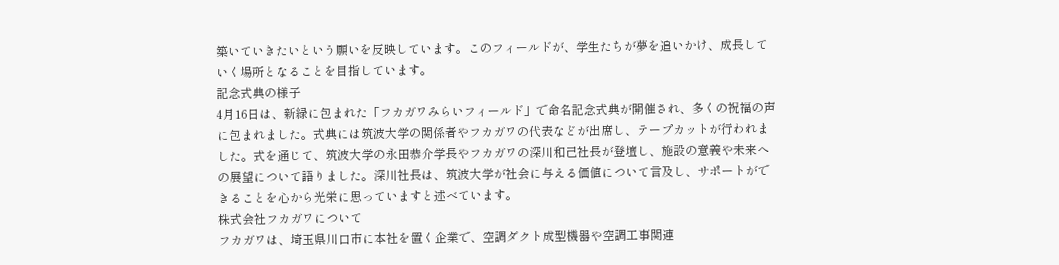築いていきたいという願いを反映しています。このフィールドが、学生たちが夢を追いかけ、成長していく場所となることを目指しています。
記念式典の様子
4月16日は、新緑に包まれた「フカガワみらいフィールド」で命名記念式典が開催され、多くの祝福の声に包まれました。式典には筑波大学の関係者やフカガワの代表などが出席し、テープカットが行われました。式を通じて、筑波大学の永田恭介学長やフカガワの深川和己社長が登壇し、施設の意義や未来への展望について語りました。深川社長は、筑波大学が社会に与える価値について言及し、サポートができることを心から光栄に思っていますと述べています。
株式会社フカガワについて
フカガワは、埼玉県川口市に本社を置く企業で、空調ダクト成型機器や空調工事関連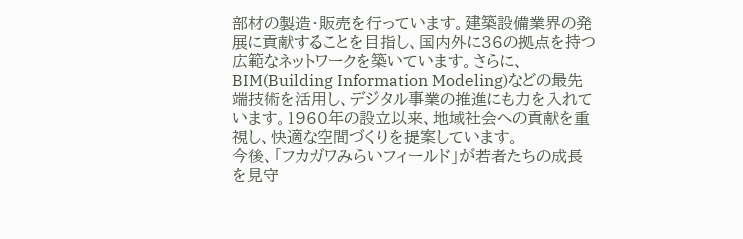部材の製造・販売を行っています。建築設備業界の発展に貢献することを目指し、国内外に36の拠点を持つ広範なネットワークを築いています。さらに、BIM(Building Information Modeling)などの最先端技術を活用し、デジタル事業の推進にも力を入れています。1960年の設立以来、地域社会への貢献を重視し、快適な空間づくりを提案しています。
今後、「フカガワみらいフィールド」が若者たちの成長を見守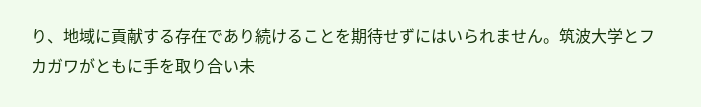り、地域に貢献する存在であり続けることを期待せずにはいられません。筑波大学とフカガワがともに手を取り合い未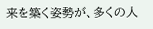来を築く姿勢が、多くの人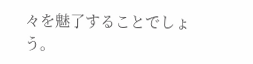々を魅了することでしょう。